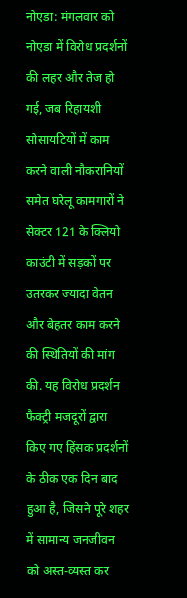नोएडा: मंगलवार को नोएडा में विरोध प्रदर्शनों की लहर और तेज हो गई, जब रिहायशी सोसायटियों में काम करने वाली नौकरानियों समेत घरेलू कामगारों ने सेक्टर 121 के क्लियो काउंटी में सड़कों पर उतरकर ज्यादा वेतन और बेहतर काम करने की स्थितियों की मांग की. यह विरोध प्रदर्शन फैक्ट्री मजदूरों द्वारा किए गए हिंसक प्रदर्शनों के ठीक एक दिन बाद हुआ है, जिसने पूरे शहर में सामान्य जनजीवन को अस्त-व्यस्त कर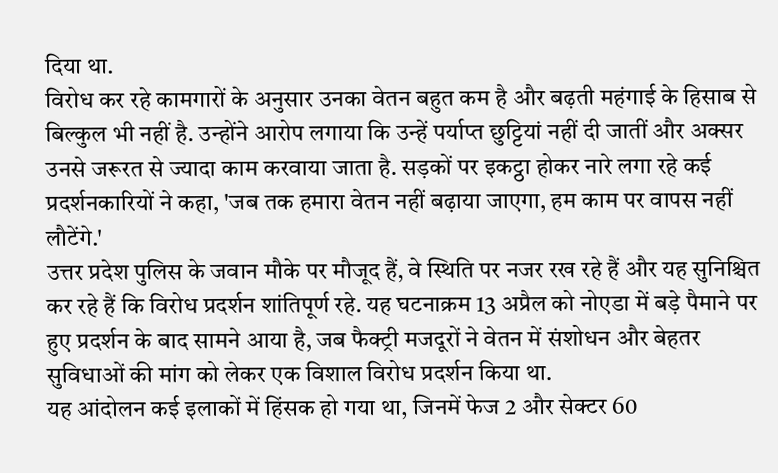दिया था.
विरोध कर रहे कामगारों के अनुसार उनका वेतन बहुत कम है और बढ़ती महंगाई के हिसाब से बिल्कुल भी नहीं है. उन्होंने आरोप लगाया कि उन्हें पर्याप्त छुट्टियां नहीं दी जातीं और अक्सर उनसे जरूरत से ज्यादा काम करवाया जाता है. सड़कों पर इकट्ठा होकर नारे लगा रहे कई प्रदर्शनकारियों ने कहा, 'जब तक हमारा वेतन नहीं बढ़ाया जाएगा, हम काम पर वापस नहीं लौटेंगे.'
उत्तर प्रदेश पुलिस के जवान मौके पर मौजूद हैं, वे स्थिति पर नजर रख रहे हैं और यह सुनिश्चित कर रहे हैं कि विरोध प्रदर्शन शांतिपूर्ण रहे. यह घटनाक्रम 13 अप्रैल को नोएडा में बड़े पैमाने पर हुए प्रदर्शन के बाद सामने आया है, जब फैक्ट्री मजदूरों ने वेतन में संशोधन और बेहतर सुविधाओं की मांग को लेकर एक विशाल विरोध प्रदर्शन किया था.
यह आंदोलन कई इलाकों में हिंसक हो गया था, जिनमें फेज 2 और सेक्टर 60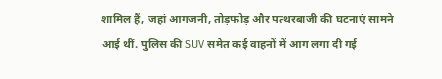शामिल हैं, जहां आगजनी, तोड़फोड़ और पत्थरबाजी की घटनाएं सामने आई थीं. पुलिस की SUV समेत कई वाहनों में आग लगा दी गई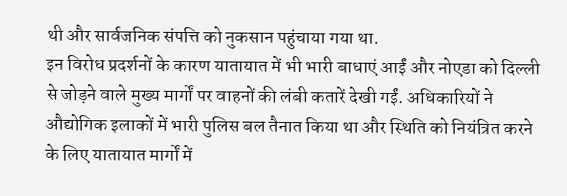थी और सार्वजनिक संपत्ति को नुकसान पहुंचाया गया था.
इन विरोध प्रदर्शनों के कारण यातायात में भी भारी बाधाएं आईं और नोएडा को दिल्ली से जोड़ने वाले मुख्य मार्गों पर वाहनों की लंबी कतारें देखी गईं. अधिकारियों ने औद्योगिक इलाकों में भारी पुलिस बल तैनात किया था और स्थिति को नियंत्रित करने के लिए यातायात मार्गों में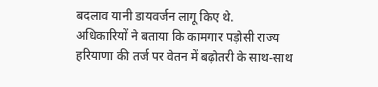बदलाव यानी डायवर्जन लागू किए थे.
अधिकारियों ने बताया कि कामगार पड़ोसी राज्य हरियाणा की तर्ज पर वेतन में बढ़ोतरी के साथ-साथ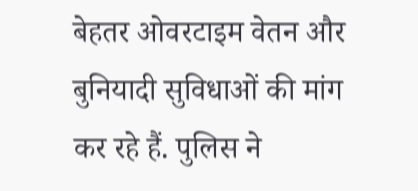बेहतर ओवरटाइम वेतन और बुनियादी सुविधाओं की मांग कर रहे हैं. पुलिस ने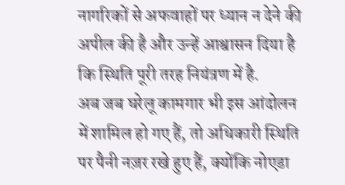नागरिकों से अफवाहों पर ध्यान न देने की अपील की है और उन्हें आश्वासन दिया है कि स्थिति पूरी तरह नियंत्रण में है.
अब जब घरेलू कामगार भी इस आंदोलन में शामिल हो गए हैं, तो अधिकारी स्थिति पर पैनी नज़र रखे हुए हैं, क्योंकि नोएडा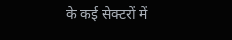के कई सेक्टरों में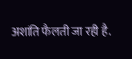अशांति फैलती जा रही है.